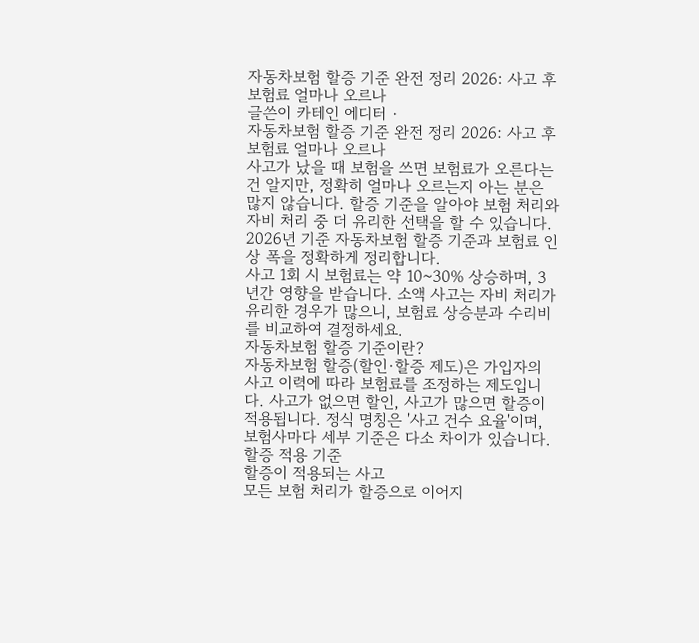자동차보험 할증 기준 완전 정리 2026: 사고 후 보험료 얼마나 오르나
글쓴이 카테인 에디터 ·
자동차보험 할증 기준 완전 정리 2026: 사고 후 보험료 얼마나 오르나
사고가 났을 때 보험을 쓰면 보험료가 오른다는 건 알지만, 정확히 얼마나 오르는지 아는 분은 많지 않습니다. 할증 기준을 알아야 보험 처리와 자비 처리 중 더 유리한 선택을 할 수 있습니다. 2026년 기준 자동차보험 할증 기준과 보험료 인상 폭을 정확하게 정리합니다.
사고 1회 시 보험료는 약 10~30% 상승하며, 3년간 영향을 받습니다. 소액 사고는 자비 처리가 유리한 경우가 많으니, 보험료 상승분과 수리비를 비교하여 결정하세요.
자동차보험 할증 기준이란?
자동차보험 할증(할인·할증 제도)은 가입자의 사고 이력에 따라 보험료를 조정하는 제도입니다. 사고가 없으면 할인, 사고가 많으면 할증이 적용됩니다. 정식 명칭은 '사고 건수 요율'이며, 보험사마다 세부 기준은 다소 차이가 있습니다.
할증 적용 기준
할증이 적용되는 사고
모든 보험 처리가 할증으로 이어지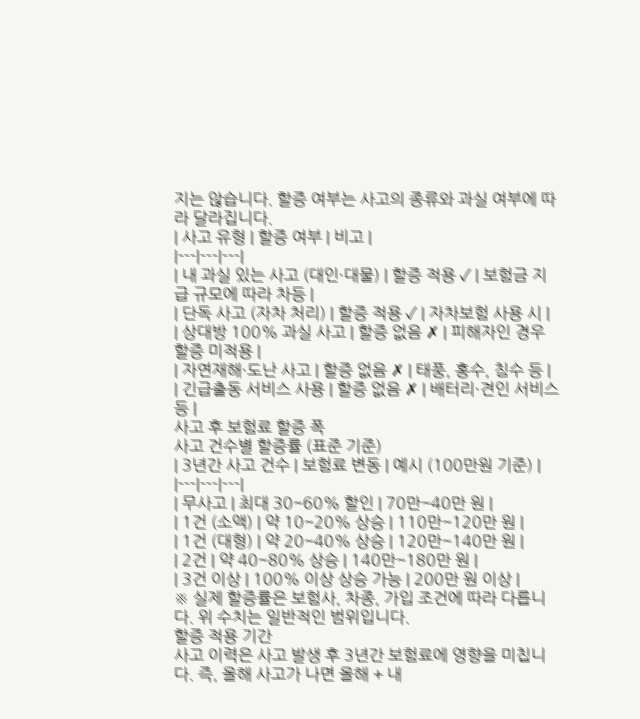지는 않습니다. 할증 여부는 사고의 종류와 과실 여부에 따라 달라집니다.
| 사고 유형 | 할증 여부 | 비고 |
|---|---|---|
| 내 과실 있는 사고 (대인·대물) | 할증 적용 ✓ | 보험금 지급 규모에 따라 차등 |
| 단독 사고 (자차 처리) | 할증 적용 ✓ | 자차보험 사용 시 |
| 상대방 100% 과실 사고 | 할증 없음 ✗ | 피해자인 경우 할증 미적용 |
| 자연재해·도난 사고 | 할증 없음 ✗ | 태풍, 홍수, 침수 등 |
| 긴급출동 서비스 사용 | 할증 없음 ✗ | 배터리·견인 서비스 등 |
사고 후 보험료 할증 폭
사고 건수별 할증률 (표준 기준)
| 3년간 사고 건수 | 보험료 변동 | 예시 (100만원 기준) |
|---|---|---|
| 무사고 | 최대 30~60% 할인 | 70만~40만 원 |
| 1건 (소액) | 약 10~20% 상승 | 110만~120만 원 |
| 1건 (대형) | 약 20~40% 상승 | 120만~140만 원 |
| 2건 | 약 40~80% 상승 | 140만~180만 원 |
| 3건 이상 | 100% 이상 상승 가능 | 200만 원 이상 |
※ 실제 할증률은 보험사, 차종, 가입 조건에 따라 다릅니다. 위 수치는 일반적인 범위입니다.
할증 적용 기간
사고 이력은 사고 발생 후 3년간 보험료에 영향을 미칩니다. 즉, 올해 사고가 나면 올해 + 내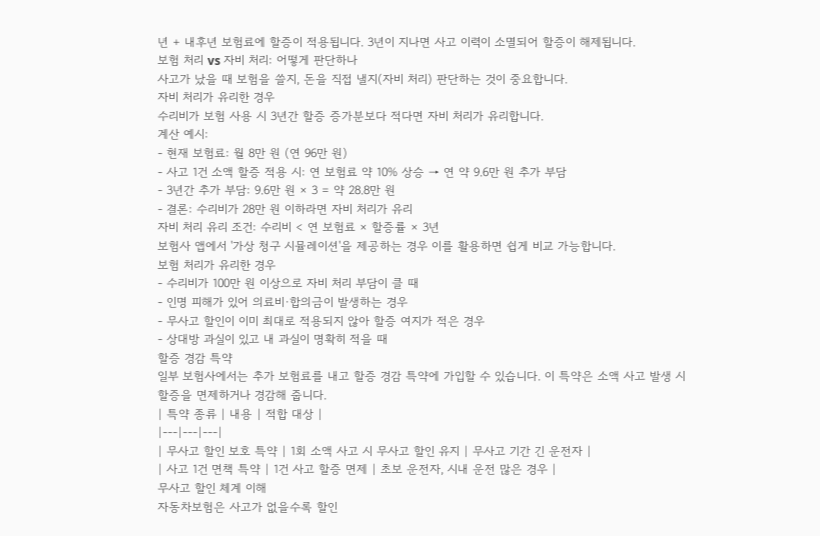년 + 내후년 보험료에 할증이 적용됩니다. 3년이 지나면 사고 이력이 소멸되어 할증이 해제됩니다.
보험 처리 vs 자비 처리: 어떻게 판단하나
사고가 났을 때 보험을 쓸지, 돈을 직접 낼지(자비 처리) 판단하는 것이 중요합니다.
자비 처리가 유리한 경우
수리비가 보험 사용 시 3년간 할증 증가분보다 적다면 자비 처리가 유리합니다.
계산 예시:
- 현재 보험료: 월 8만 원 (연 96만 원)
- 사고 1건 소액 할증 적용 시: 연 보험료 약 10% 상승 → 연 약 9.6만 원 추가 부담
- 3년간 추가 부담: 9.6만 원 × 3 = 약 28.8만 원
- 결론: 수리비가 28만 원 이하라면 자비 처리가 유리
자비 처리 유리 조건: 수리비 < 연 보험료 × 할증률 × 3년
보험사 앱에서 '가상 청구 시뮬레이션'을 제공하는 경우 이를 활용하면 쉽게 비교 가능합니다.
보험 처리가 유리한 경우
- 수리비가 100만 원 이상으로 자비 처리 부담이 클 때
- 인명 피해가 있어 의료비·합의금이 발생하는 경우
- 무사고 할인이 이미 최대로 적용되지 않아 할증 여지가 적은 경우
- 상대방 과실이 있고 내 과실이 명확히 적을 때
할증 경감 특약
일부 보험사에서는 추가 보험료를 내고 할증 경감 특약에 가입할 수 있습니다. 이 특약은 소액 사고 발생 시 할증을 면제하거나 경감해 줍니다.
| 특약 종류 | 내용 | 적합 대상 |
|---|---|---|
| 무사고 할인 보호 특약 | 1회 소액 사고 시 무사고 할인 유지 | 무사고 기간 긴 운전자 |
| 사고 1건 면책 특약 | 1건 사고 할증 면제 | 초보 운전자, 시내 운전 많은 경우 |
무사고 할인 체계 이해
자동차보험은 사고가 없을수록 할인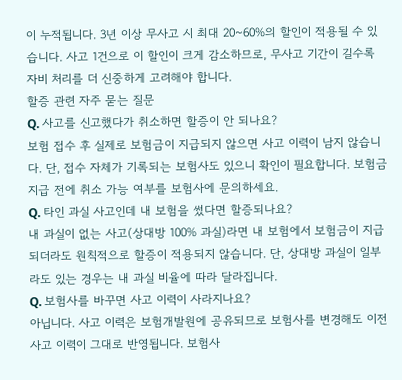이 누적됩니다. 3년 이상 무사고 시 최대 20~60%의 할인이 적용될 수 있습니다. 사고 1건으로 이 할인이 크게 감소하므로, 무사고 기간이 길수록 자비 처리를 더 신중하게 고려해야 합니다.
할증 관련 자주 묻는 질문
Q. 사고를 신고했다가 취소하면 할증이 안 되나요?
보험 접수 후 실제로 보험금이 지급되지 않으면 사고 이력이 남지 않습니다. 단, 접수 자체가 기록되는 보험사도 있으니 확인이 필요합니다. 보험금 지급 전에 취소 가능 여부를 보험사에 문의하세요.
Q. 타인 과실 사고인데 내 보험을 썼다면 할증되나요?
내 과실이 없는 사고(상대방 100% 과실)라면 내 보험에서 보험금이 지급되더라도 원칙적으로 할증이 적용되지 않습니다. 단, 상대방 과실이 일부라도 있는 경우는 내 과실 비율에 따라 달라집니다.
Q. 보험사를 바꾸면 사고 이력이 사라지나요?
아닙니다. 사고 이력은 보험개발원에 공유되므로 보험사를 변경해도 이전 사고 이력이 그대로 반영됩니다. 보험사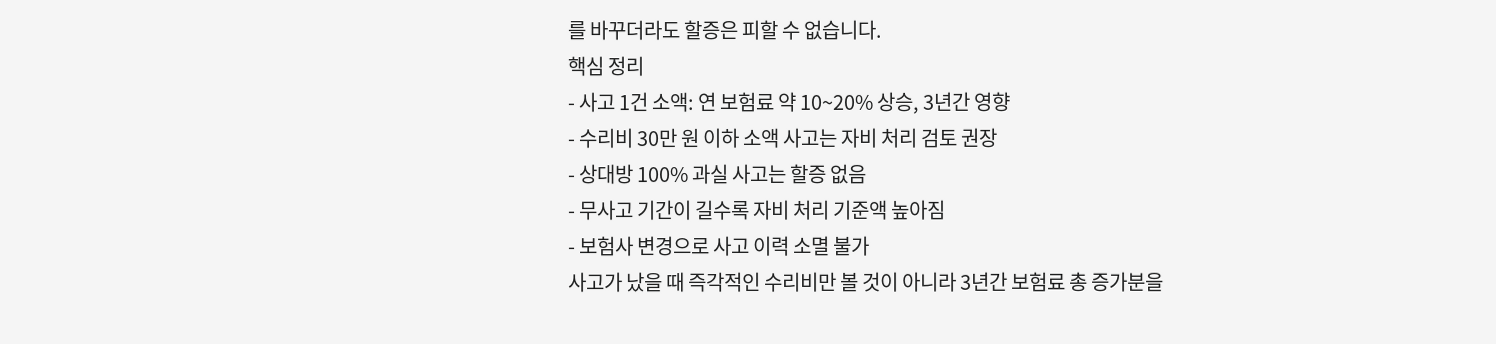를 바꾸더라도 할증은 피할 수 없습니다.
핵심 정리
- 사고 1건 소액: 연 보험료 약 10~20% 상승, 3년간 영향
- 수리비 30만 원 이하 소액 사고는 자비 처리 검토 권장
- 상대방 100% 과실 사고는 할증 없음
- 무사고 기간이 길수록 자비 처리 기준액 높아짐
- 보험사 변경으로 사고 이력 소멸 불가
사고가 났을 때 즉각적인 수리비만 볼 것이 아니라 3년간 보험료 총 증가분을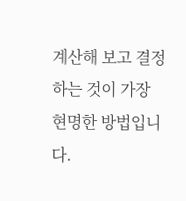계산해 보고 결정하는 것이 가장 현명한 방법입니다.